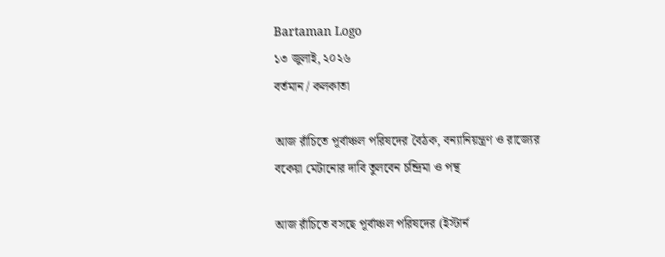Bartaman Logo
১৩ জুলাই, ২০২৬
বর্তমান / কলকাতা

আজ রাঁচিতে পূর্বাঞ্চল পরিষদের বৈঠক, বন্যানিয়ন্ত্রণ ও রাজ্যের বকেয়া মেটানোর দাবি তুলবেন চন্দ্রিমা ও পন্থ

আজ রাঁচিতে বসছে পূর্বাঞ্চল পরিষদের (ইস্টার্ন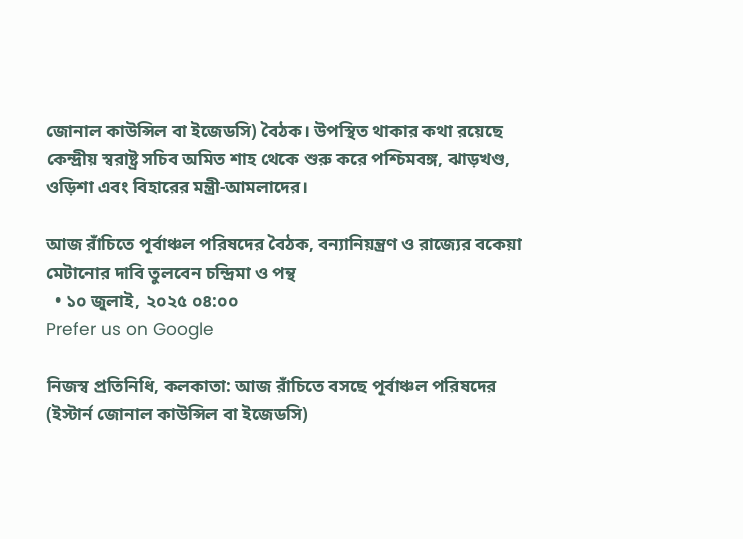জোনাল কাউন্সিল বা ইজেডসি) বৈঠক। উপস্থিত থাকার কথা রয়েছে কেন্দ্রীয় স্বরাষ্ট্র সচিব অমিত শাহ থেকে শুরু করে পশ্চিমবঙ্গ, ঝাড়খণ্ড, ওড়িশা এবং বিহারের মন্ত্রী-আমলাদের।

আজ রাঁচিতে পূর্বাঞ্চল পরিষদের বৈঠক, বন্যানিয়ন্ত্রণ ও রাজ্যের বকেয়া মেটানোর দাবি তুলবেন চন্দ্রিমা ও পন্থ
  • ১০ জুলাই, ২০২৫ ০৪:০০
Prefer us on Google

নিজস্ব প্রতিনিধি, কলকাতা: আজ রাঁচিতে বসছে পূর্বাঞ্চল পরিষদের (ইস্টার্ন জোনাল কাউন্সিল বা ইজেডসি)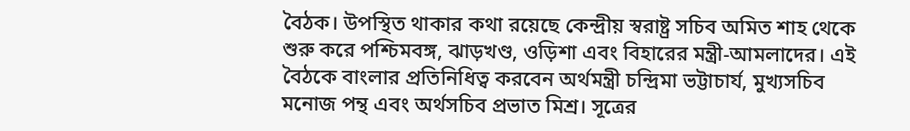বৈঠক। উপস্থিত থাকার কথা রয়েছে কেন্দ্রীয় স্বরাষ্ট্র সচিব অমিত শাহ থেকে শুরু করে পশ্চিমবঙ্গ, ঝাড়খণ্ড, ওড়িশা এবং বিহারের মন্ত্রী-আমলাদের। এই বৈঠকে বাংলার প্রতিনিধিত্ব করবেন অর্থমন্ত্রী চন্দ্রিমা ভট্টাচার্য, মুখ্যসচিব মনোজ পন্থ এবং অর্থসচিব প্রভাত মিশ্র। সূত্রের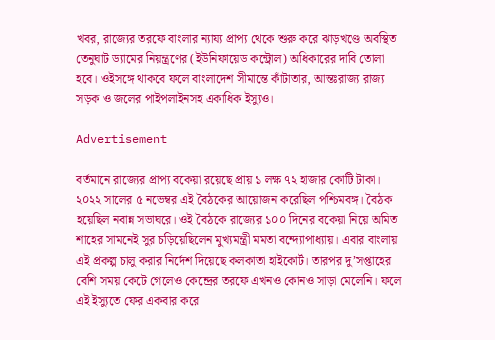খবর, রাজ্যের তরফে বাংলার ন্যায্য প্রাপ্য থেকে শুরু করে ঝাড়খণ্ডে অবস্থিত তেনুঘাট ড্যামের নিয়ন্ত্রণের (ইউনিফায়েড কন্ট্রোল) অধিকারের দাবি তোলা হবে। ওইসঙ্গে থাকবে ফলে বাংলাদেশ সীমান্তে কাঁটাতার, আন্তঃরাজ্য রাজ্য সড়ক ও জলের পাইপলাইনসহ একাধিক ইস্যুও।

Advertisement

বর্তমানে রাজ্যের প্রাপ্য বকেয়া রয়েছে প্রায় ১ লক্ষ ৭২ হাজার কোটি টাকা। ২০২২ সালের ৫ নভেম্বর এই বৈঠকের আয়োজন করেছিল পশ্চিমবঙ্গ। বৈঠক হয়েছিল নবান্ন সভাঘরে। ওই বৈঠকে রাজ্যের ১০০ দিনের বকেয়া নিয়ে অমিত শাহের সামনেই সুর চড়িয়েছিলেন মুখ্যমন্ত্রী মমতা বন্দ্যোপাধ্যায়। এবার বাংলায় এই প্রকল্প চালু করার নির্দেশ দিয়েছে কলকাতা হাইকোর্ট। তারপর দু’সপ্তাহের বেশি সময় কেটে গেলেও কেন্দ্রের তরফে এখনও কোনও সাড়া মেলেনি। ফলে এই ইস্যুতে ফের একবার করে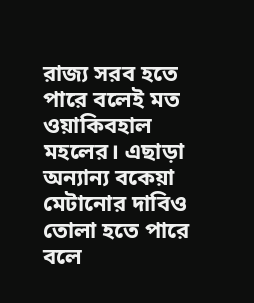রাজ্য সরব হতে পারে বলেই মত ওয়াকিবহাল মহলের। এছাড়া অন্যান্য বকেয়া মেটানোর দাবিও তোলা হতে পারে বলে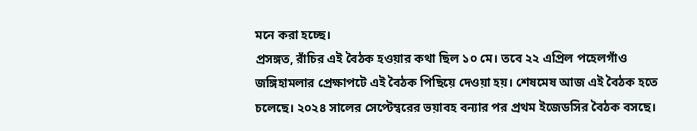মনে করা হচ্ছে।
প্রসঙ্গত, রাঁচির এই বৈঠক হওয়ার কথা ছিল ১০ মে। তবে ২২ এপ্রিল পহেলগাঁও জঙ্গিহামলার প্রেক্ষাপটে এই বৈঠক পিছিয়ে দেওয়া হয়। শেষমেষ আজ এই বৈঠক হতে চলেছে। ২০২৪ সালের সেপ্টেম্বরের ভয়াবহ বন্যার পর প্রথম ইজেডসির বৈঠক বসছে।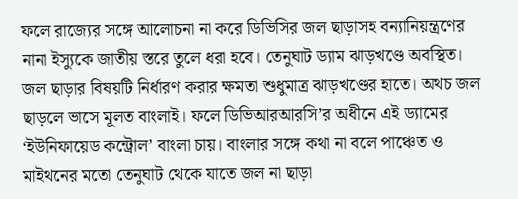ফলে রাজ্যের সঙ্গে আলোচনা না করে ডিভিসির জল ছাড়াসহ বন্যানিয়ন্ত্রণের নানা ইস্যুকে জাতীয় স্তরে তুলে ধরা হবে। তেনুঘাট ড্যাম ঝাড়খণ্ডে অবস্থিত। জল ছাড়ার বিষয়টি নির্ধারণ করার ক্ষমতা শুধুমাত্র ঝাড়খণ্ডের হাতে। অথচ জল ছাড়লে ভাসে মূলত বাংলাই। ফলে ডিভিআরআরসি’র অধীনে এই ড্যামের ‘ইউনিফায়েড কন্ট্রোল’ বাংলা চায়। বাংলার সঙ্গে কথা না বলে পাঞ্চেত ও মাইথনের মতো তেনুঘাট থেকে যাতে জল না ছাড়া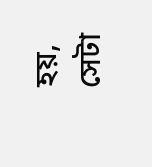হয়, সেটা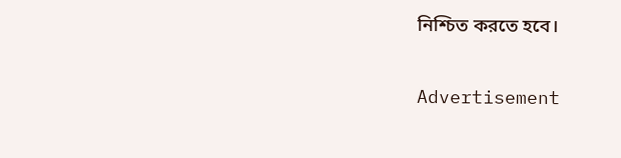নিশ্চিত করতে হবে।

Advertisement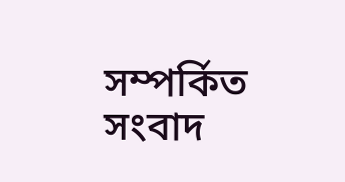সম্পর্কিত সংবাদ